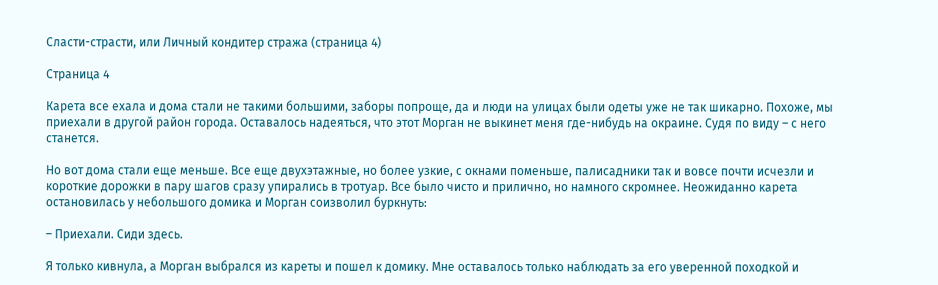Сласти-страсти, или Личный кондитер стража (страница 4)

Страница 4

Карета все ехала и дома стали не такими большими, заборы попроще, да и люди на улицах были одеты уже не так шикарно. Похоже, мы приехали в другой район города. Оставалось надеяться, что этот Морган не выкинет меня где-нибудь на окраине. Судя по виду – с него станется.

Но вот дома стали еще меньше. Все еще двухэтажные, но более узкие, с окнами поменьше, палисадники так и вовсе почти исчезли и короткие дорожки в пару шагов сразу упирались в тротуар. Все было чисто и прилично, но намного скромнее. Неожиданно карета остановилась у небольшого домика и Морган соизволил буркнуть:

– Приехали. Сиди здесь.

Я только кивнула, а Морган выбрался из кареты и пошел к домику. Мне оставалось только наблюдать за его уверенной походкой и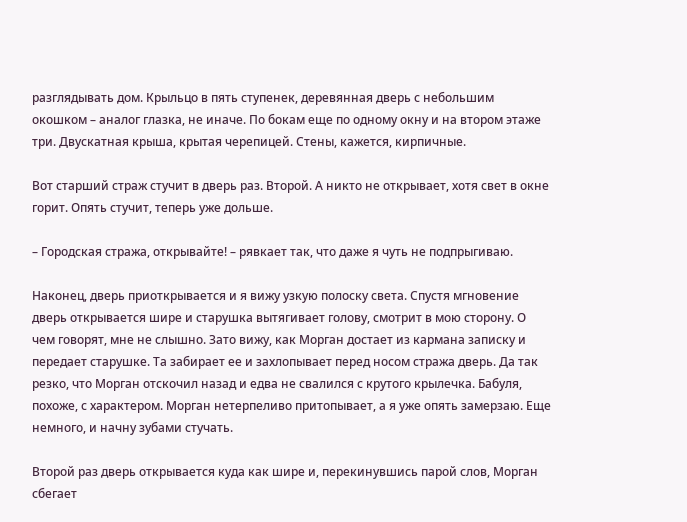разглядывать дом. Крыльцо в пять ступенек, деревянная дверь с небольшим окошком – аналог глазка, не иначе. По бокам еще по одному окну и на втором этаже три. Двускатная крыша, крытая черепицей. Стены, кажется, кирпичные.

Вот старший страж стучит в дверь раз. Второй. А никто не открывает, хотя свет в окне горит. Опять стучит, теперь уже дольше.

– Городская стража, открывайте! – рявкает так, что даже я чуть не подпрыгиваю.

Наконец, дверь приоткрывается и я вижу узкую полоску света. Спустя мгновение дверь открывается шире и старушка вытягивает голову, смотрит в мою сторону. О чем говорят, мне не слышно. Зато вижу, как Морган достает из кармана записку и передает старушке. Та забирает ее и захлопывает перед носом стража дверь. Да так резко, что Морган отскочил назад и едва не свалился с крутого крылечка. Бабуля, похоже, с характером. Морган нетерпеливо притопывает, а я уже опять замерзаю. Еще немного, и начну зубами стучать.

Второй раз дверь открывается куда как шире и, перекинувшись парой слов, Морган сбегает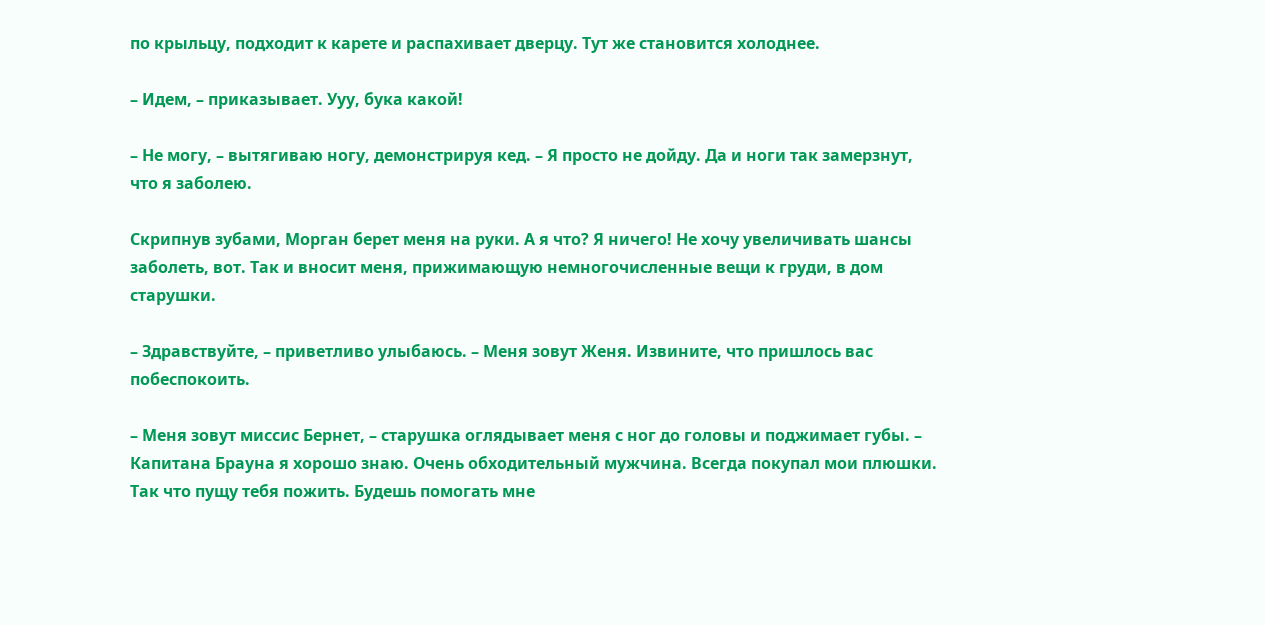по крыльцу, подходит к карете и распахивает дверцу. Тут же становится холоднее.

– Идем, – приказывает. Ууу, бука какой!

– Не могу, – вытягиваю ногу, демонстрируя кед. – Я просто не дойду. Да и ноги так замерзнут, что я заболею.

Скрипнув зубами, Морган берет меня на руки. А я что? Я ничего! Не хочу увеличивать шансы заболеть, вот. Так и вносит меня, прижимающую немногочисленные вещи к груди, в дом старушки.

– Здравствуйте, – приветливо улыбаюсь. – Меня зовут Женя. Извините, что пришлось вас побеспокоить.

– Меня зовут миссис Бернет, – старушка оглядывает меня с ног до головы и поджимает губы. – Капитана Брауна я хорошо знаю. Очень обходительный мужчина. Всегда покупал мои плюшки. Так что пущу тебя пожить. Будешь помогать мне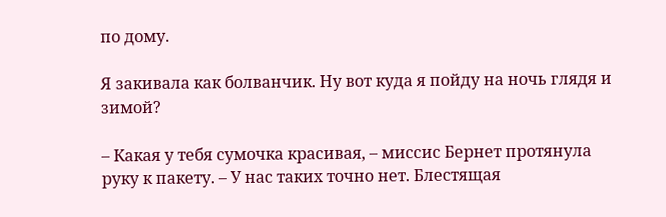по дому.

Я закивала как болванчик. Ну вот куда я пойду на ночь глядя и зимой?

– Какая у тебя сумочка красивая, – миссис Бернет протянула руку к пакету. – У нас таких точно нет. Блестящая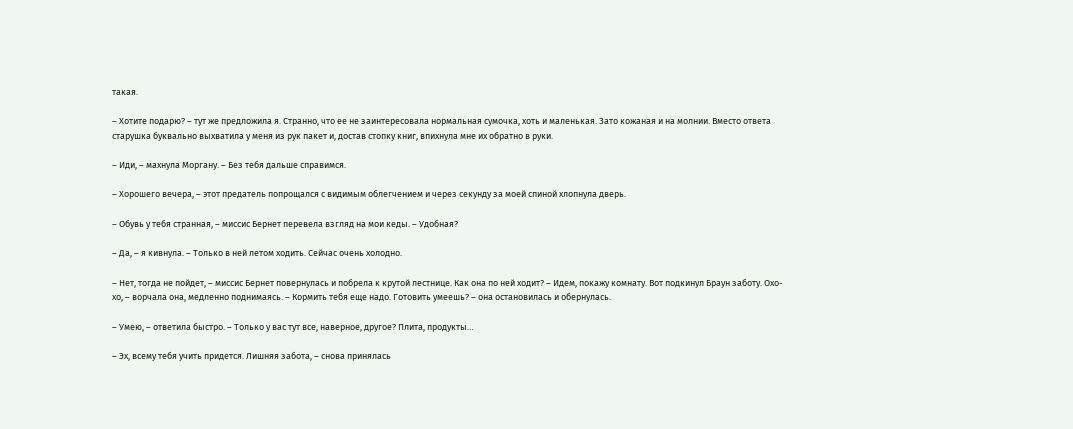такая.

– Хотите подарю? – тут же предложила я. Странно, что ее не заинтересовала нормальная сумочка, хоть и маленькая. Зато кожаная и на молнии. Вместо ответа старушка буквально выхватила у меня из рук пакет и, достав стопку книг, впихнула мне их обратно в руки.

– Иди, – махнула Моргану. – Без тебя дальше справимся.

– Хорошего вечера, – этот предатель попрощался с видимым облегчением и через секунду за моей спиной хлопнула дверь.

– Обувь у тебя странная, – миссис Бернет перевела взгляд на мои кеды. – Удобная?

– Да, – я кивнула. – Только в ней летом ходить. Сейчас очень холодно.

– Нет, тогда не пойдет, – миссис Бернет повернулась и побрела к крутой лестнице. Как она по ней ходит? – Идем, покажу комнату. Вот подкинул Браун заботу. Охо-хо, – ворчала она, медленно поднимаясь. – Кормить тебя еще надо. Готовить умеешь? – она остановилась и обернулась.

– Умею, – ответила быстро. – Только у вас тут все, наверное, другое? Плита, продукты…

– Эх, всему тебя учить придется. Лишняя забота, – снова принялась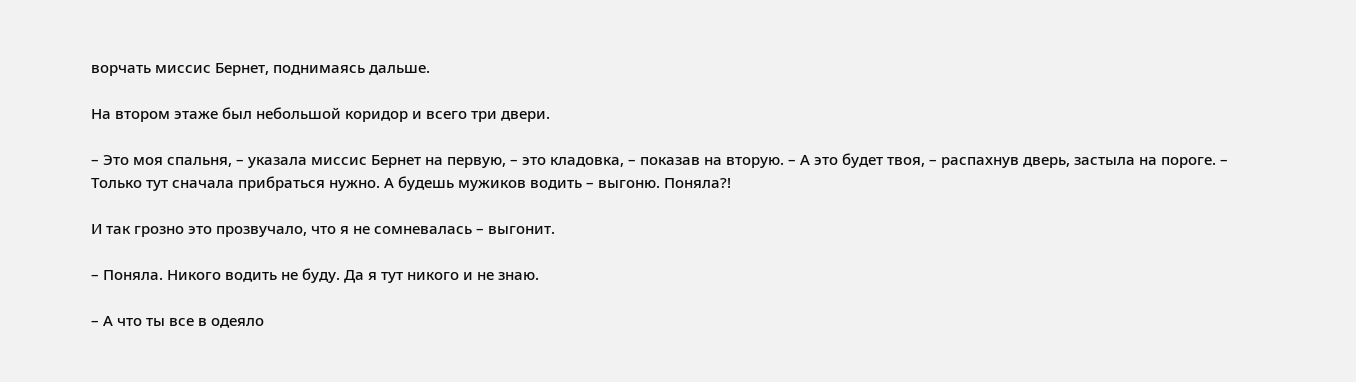ворчать миссис Бернет, поднимаясь дальше.

На втором этаже был небольшой коридор и всего три двери.

– Это моя спальня, – указала миссис Бернет на первую, – это кладовка, – показав на вторую. – А это будет твоя, – распахнув дверь, застыла на пороге. – Только тут сначала прибраться нужно. А будешь мужиков водить – выгоню. Поняла?!

И так грозно это прозвучало, что я не сомневалась – выгонит.

– Поняла. Никого водить не буду. Да я тут никого и не знаю.

– А что ты все в одеяло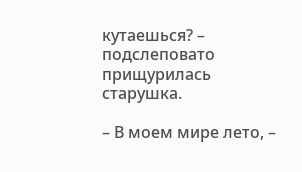кутаешься? – подслеповато прищурилась старушка.

– В моем мире лето, –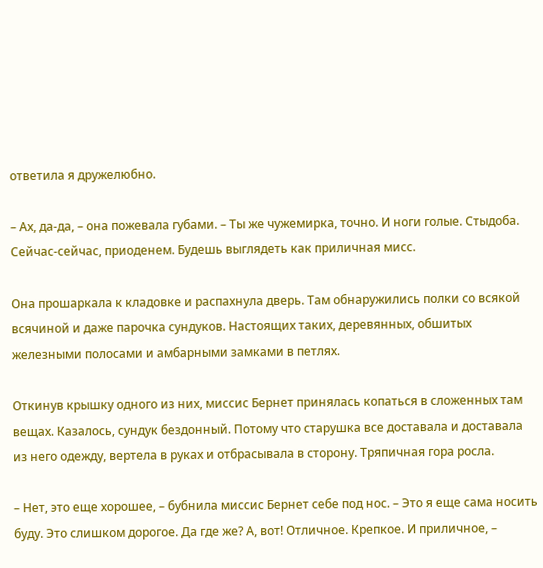ответила я дружелюбно.

– Ах, да-да, – она пожевала губами. – Ты же чужемирка, точно. И ноги голые. Стыдоба. Сейчас-сейчас, приоденем. Будешь выглядеть как приличная мисс.

Она прошаркала к кладовке и распахнула дверь. Там обнаружились полки со всякой всячиной и даже парочка сундуков. Настоящих таких, деревянных, обшитых железными полосами и амбарными замками в петлях.

Откинув крышку одного из них, миссис Бернет принялась копаться в сложенных там вещах. Казалось, сундук бездонный. Потому что старушка все доставала и доставала из него одежду, вертела в руках и отбрасывала в сторону. Тряпичная гора росла.

– Нет, это еще хорошее, – бубнила миссис Бернет себе под нос. – Это я еще сама носить буду. Это слишком дорогое. Да где же? А, вот! Отличное. Крепкое. И приличное, –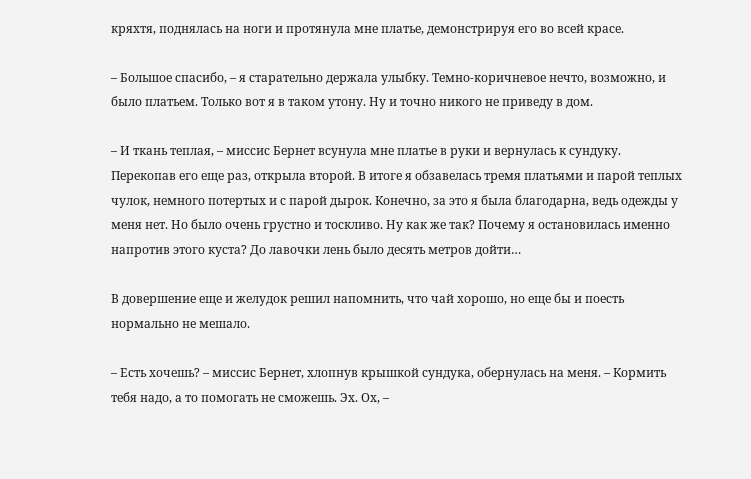кряхтя, поднялась на ноги и протянула мне платье, демонстрируя его во всей красе.

– Большое спасибо, – я старательно держала улыбку. Темно-коричневое нечто, возможно, и было платьем. Только вот я в таком утону. Ну и точно никого не приведу в дом.

– И ткань теплая, – миссис Бернет всунула мне платье в руки и вернулась к сундуку. Перекопав его еще раз, открыла второй. В итоге я обзавелась тремя платьями и парой теплых чулок, немного потертых и с парой дырок. Конечно, за это я была благодарна, ведь одежды у меня нет. Но было очень грустно и тоскливо. Ну как же так? Почему я остановилась именно напротив этого куста? До лавочки лень было десять метров дойти…

В довершение еще и желудок решил напомнить, что чай хорошо, но еще бы и поесть нормально не мешало.

– Есть хочешь? – миссис Бернет, хлопнув крышкой сундука, обернулась на меня. – Кормить тебя надо, а то помогать не сможешь. Эх. Ох, –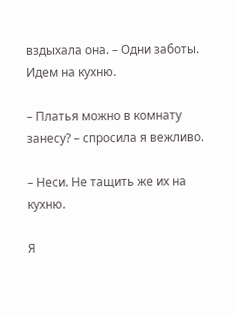вздыхала она. – Одни заботы. Идем на кухню.

– Платья можно в комнату занесу? – спросила я вежливо.

– Неси. Не тащить же их на кухню.

Я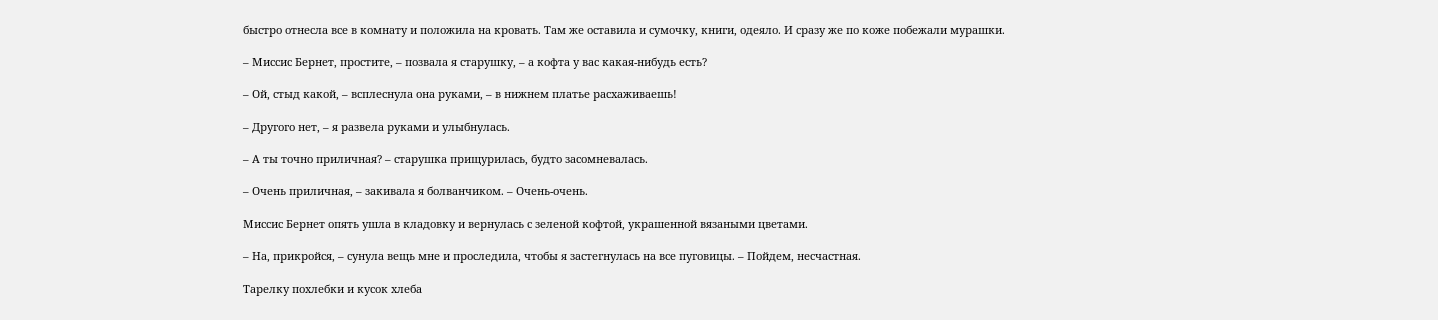быстро отнесла все в комнату и положила на кровать. Там же оставила и сумочку, книги, одеяло. И сразу же по коже побежали мурашки.

– Миссис Бернет, простите, – позвала я старушку, – а кофта у вас какая-нибудь есть?

– Ой, стыд какой, – всплеснула она руками, – в нижнем платье расхаживаешь!

– Другого нет, – я развела руками и улыбнулась.

– А ты точно приличная? – старушка прищурилась, будто засомневалась.

– Очень приличная, – закивала я болванчиком. – Очень-очень.

Миссис Бернет опять ушла в кладовку и вернулась с зеленой кофтой, украшенной вязаными цветами.

– На, прикройся, – сунула вещь мне и проследила, чтобы я застегнулась на все пуговицы. – Пойдем, несчастная.

Тарелку похлебки и кусок хлеба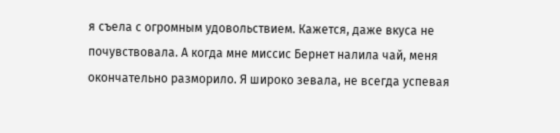я съела с огромным удовольствием. Кажется, даже вкуса не почувствовала. А когда мне миссис Бернет налила чай, меня окончательно разморило. Я широко зевала, не всегда успевая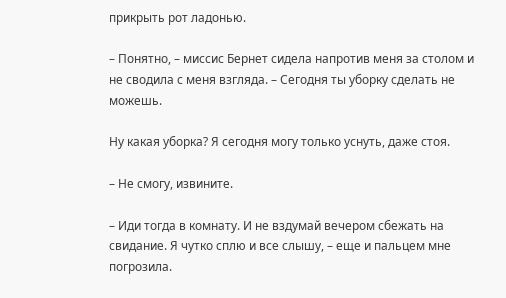прикрыть рот ладонью.

– Понятно, – миссис Бернет сидела напротив меня за столом и не сводила с меня взгляда. – Сегодня ты уборку сделать не можешь.

Ну какая уборка? Я сегодня могу только уснуть, даже стоя.

– Не смогу, извините.

– Иди тогда в комнату. И не вздумай вечером сбежать на свидание. Я чутко сплю и все слышу, – еще и пальцем мне погрозила.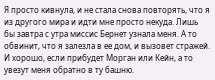Я просто кивнула, и не стала снова повторять, что я из другого мира и идти мне просто некуда. Лишь бы завтра с утра миссис Бернет узнала меня. А то обвинит, что я залезла в ее дом, и вызовет стражей. И хорошо, если прибудет Морган или Кейн, а то увезут меня обратно в ту башню.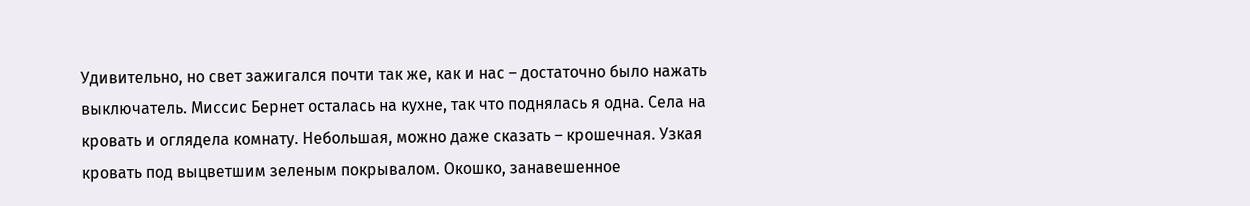Удивительно, но свет зажигался почти так же, как и нас – достаточно было нажать выключатель. Миссис Бернет осталась на кухне, так что поднялась я одна. Села на кровать и оглядела комнату. Небольшая, можно даже сказать – крошечная. Узкая кровать под выцветшим зеленым покрывалом. Окошко, занавешенное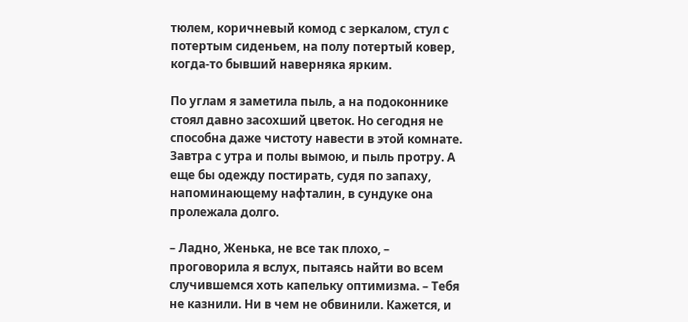тюлем, коричневый комод с зеркалом, стул с потертым сиденьем, на полу потертый ковер, когда-то бывший наверняка ярким.

По углам я заметила пыль, а на подоконнике стоял давно засохший цветок. Но сегодня не способна даже чистоту навести в этой комнате. Завтра с утра и полы вымою, и пыль протру. А еще бы одежду постирать, судя по запаху, напоминающему нафталин, в сундуке она пролежала долго.

– Ладно, Женька, не все так плохо, – проговорила я вслух, пытаясь найти во всем случившемся хоть капельку оптимизма. – Тебя не казнили. Ни в чем не обвинили. Кажется, и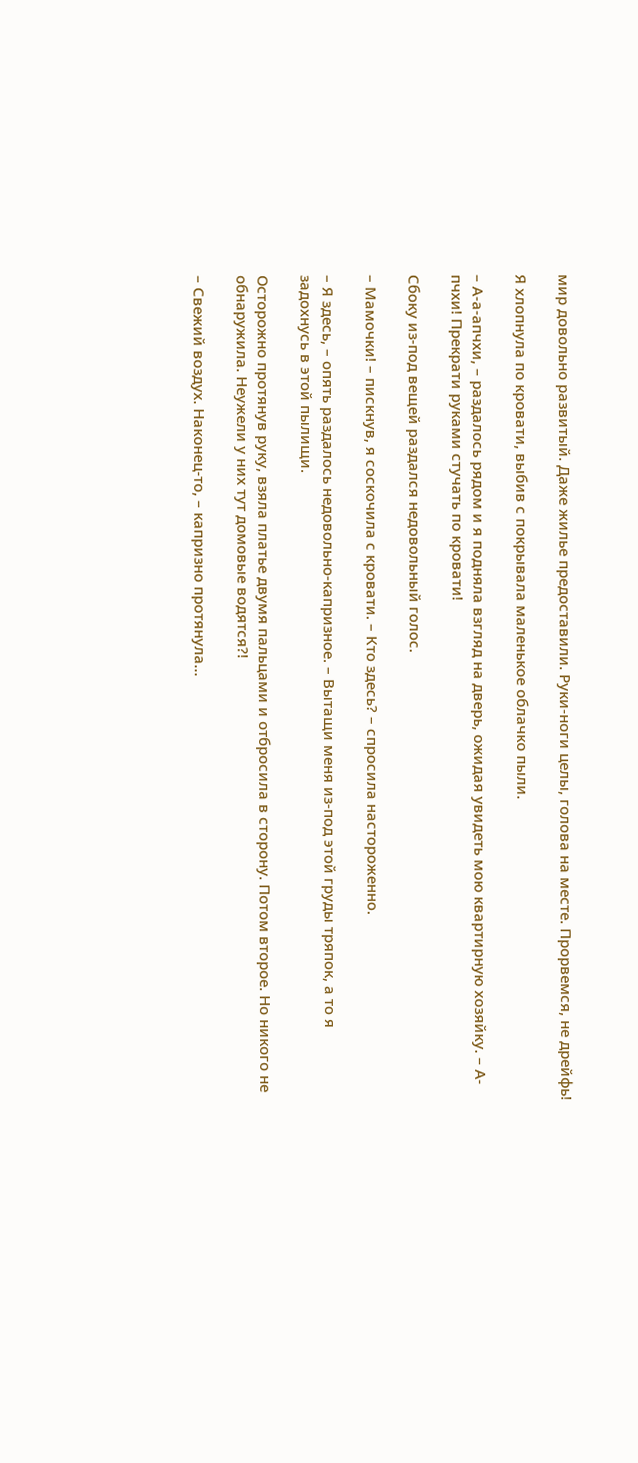мир довольно развитый. Даже жилье предоставили. Руки-ноги целы, голова на месте. Прорвемся, не дрейфь!

Я хлопнула по кровати, выбив с покрывала маленькое облачко пыли.

– А-а-апчхи, – раздалось рядом и я подняла взгляд на дверь, ожидая увидеть мою квартирную хозяйку. – А-пчхи! Прекрати руками стучать по кровати!

Сбоку из-под вещей раздался недовольный голос.

– Мамочки! – пискнув, я соскочила с кровати. – Кто здесь? – спросила настороженно.

– Я здесь, – опять раздалось недовольно-капризное. – Вытащи меня из-под этой груды тряпок, а то я задохнусь в этой пылищи.

Осторожно протянув руку, взяла платье двумя пальцами и отбросила в сторону. Потом второе. Но никого не обнаружила. Неужели у них тут домовые водятся?!

– Свежий воздух. Наконец-то, – капризно протянула…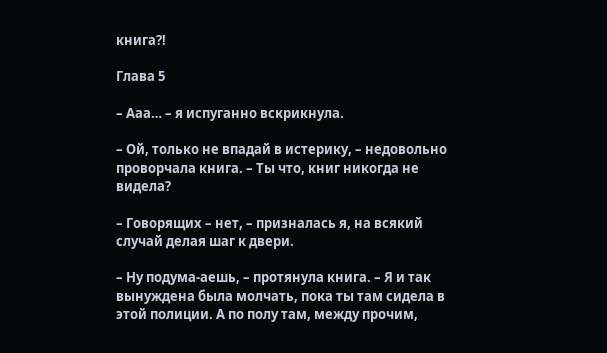книга?!

Глава 5

– Ааа… – я испуганно вскрикнула.

– Ой, только не впадай в истерику, – недовольно проворчала книга. – Ты что, книг никогда не видела?

– Говорящих – нет, – призналась я, на всякий случай делая шаг к двери.

– Ну подума-аешь, – протянула книга. – Я и так вынуждена была молчать, пока ты там сидела в этой полиции. А по полу там, между прочим,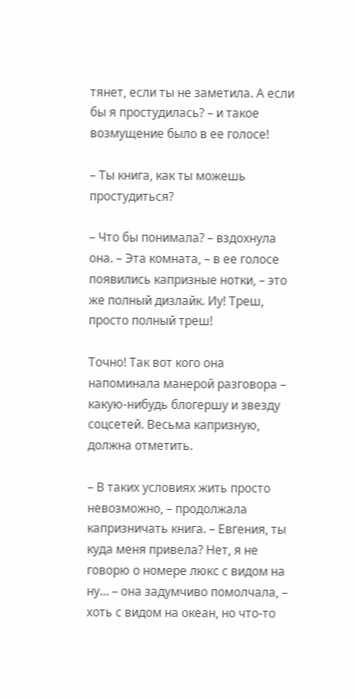тянет, если ты не заметила. А если бы я простудилась? – и такое возмущение было в ее голосе!

– Ты книга, как ты можешь простудиться?

– Что бы понимала? – вздохнула она. – Эта комната, – в ее голосе появились капризные нотки, – это же полный дизлайк. Иу! Треш, просто полный треш!

Точно! Так вот кого она напоминала манерой разговора – какую-нибудь блогершу и звезду соцсетей. Весьма капризную, должна отметить.

– В таких условиях жить просто невозможно, – продолжала капризничать книга. – Евгения, ты куда меня привела? Нет, я не говорю о номере люкс с видом на ну… – она задумчиво помолчала, – хоть с видом на океан, но что-то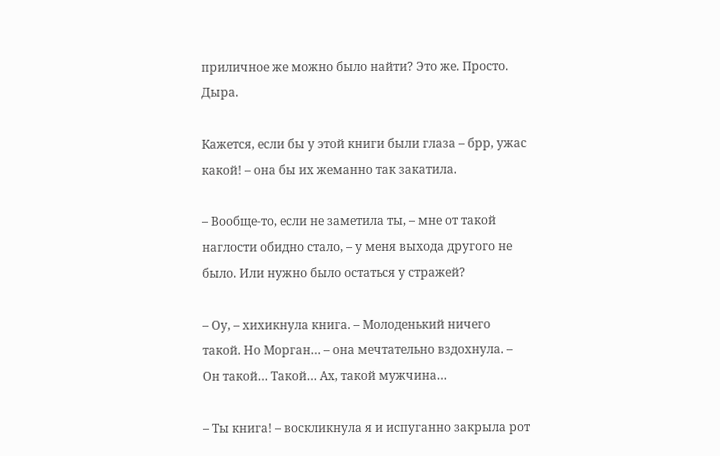приличное же можно было найти? Это же. Просто. Дыра.

Кажется, если бы у этой книги были глаза – брр, ужас какой! – она бы их жеманно так закатила.

– Вообще-то, если не заметила ты, – мне от такой наглости обидно стало, – у меня выхода другого не было. Или нужно было остаться у стражей?

– Оу, – хихикнула книга. – Молоденький ничего такой. Но Морган… – она мечтательно вздохнула. – Он такой… Такой… Ах, такой мужчина…

– Ты книга! – воскликнула я и испуганно закрыла рот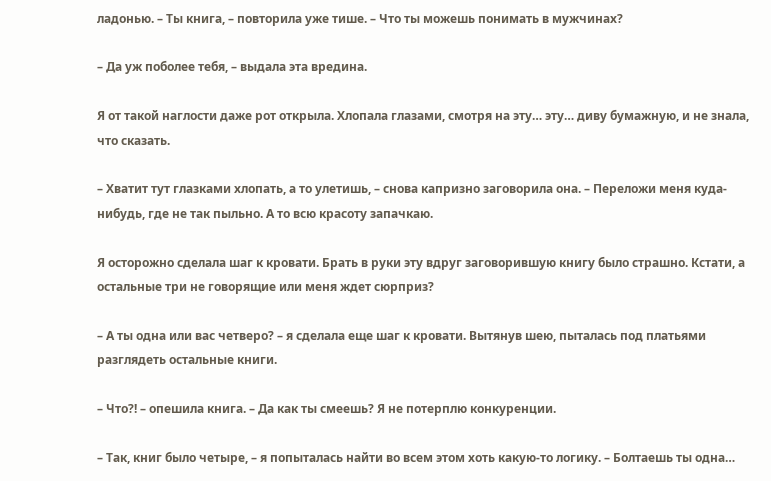ладонью. – Ты книга, – повторила уже тише. – Что ты можешь понимать в мужчинах?

– Да уж поболее тебя, – выдала эта вредина.

Я от такой наглости даже рот открыла. Хлопала глазами, смотря на эту… эту… диву бумажную, и не знала, что сказать.

– Хватит тут глазками хлопать, а то улетишь, – снова капризно заговорила она. – Переложи меня куда-нибудь, где не так пыльно. А то всю красоту запачкаю.

Я осторожно сделала шаг к кровати. Брать в руки эту вдруг заговорившую книгу было страшно. Кстати, а остальные три не говорящие или меня ждет сюрприз?

– А ты одна или вас четверо? – я сделала еще шаг к кровати. Вытянув шею, пыталась под платьями разглядеть остальные книги.

– Что?! – опешила книга. – Да как ты смеешь? Я не потерплю конкуренции.

– Так, книг было четыре, – я попыталась найти во всем этом хоть какую-то логику. – Болтаешь ты одна…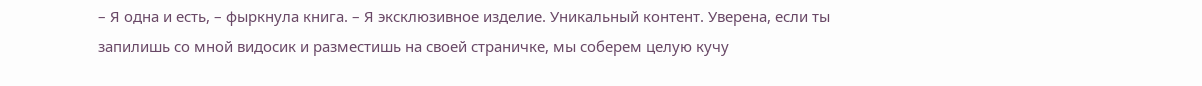– Я одна и есть, – фыркнула книга. – Я эксклюзивное изделие. Уникальный контент. Уверена, если ты запилишь со мной видосик и разместишь на своей страничке, мы соберем целую кучу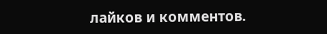лайков и комментов.